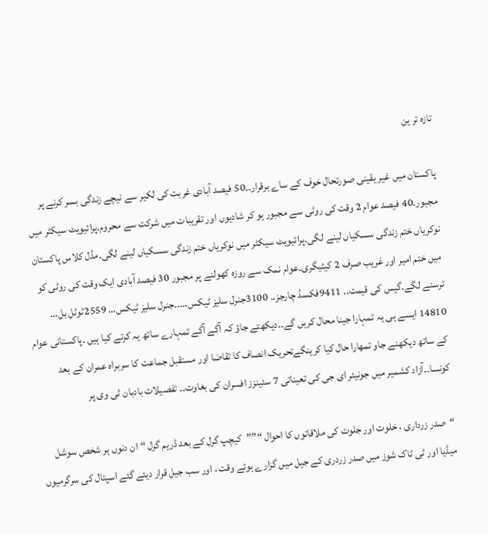تازہ تر ین

پاکستان میں غیر یقینی صورتحال خوف کے ساے برقرار۔۔50 فیصد آبادی غربت کی لکیر سے نیچے زندگی بسر کرنے پر مجبور۔40 فیصد عوام 2 وقت کی روٹی سے مجبور ہو کر شادیوں اور تقریبات میں شرکت سے محروم۔پرائیویٹ سیکٹر میں نوکریاں ختم زندگی سسکیاں لینے لگی۔پرائیویٹ سیکٹر میں نوکریاں ختم زندگی سسکیاں لینے لگی۔مڈل کلاس پاکستان میں ختم امیر اور غریب صرف 2 کیٹیگری۔عوام نمک سے روزہ کھولنے پر مجبور 30 فیصد آبادی ایک وقت کی روٹی کو ترسنے لگے۔گیس کی قیمت.. 9411فکسڈ چارجز.. 3100جنرل سلیز ٹیکس…۔۔جنرل سلیز ٹیکس… 2559ٹوٹل بل… 14810 ایسے ہی یہ تمہارا جینا محال کریں گے۔۔دیکھتے جاؤ کہ آگے آگے تمہارے ساتھ یہ کرتے کیا ہیں ۔پاکستانی عوام کے ساتھ دیکھنے جاو تمھارا حال کیا کرینگےتحریک انصاف کا تقاضا اور مستقبل جماعت کا سربراہ عمران کے بعد کونسا۔۔آزاد کشمیر میں جونیئر ای جی کی تعیناتی 7 سئینزز افسران کی بغاوت۔۔ تفصیلات بادبان ٹی وی پر

“صدر زرداری ، خلوت اور جلوت کی ملاقاتوں کا احوال “””کيچپ گرل کے بعد ڈريم گرل “ان دنوں ہر شخص سوشل ميڈيا اور ٹی ٹاک شوز ميں صدر زردری کے جيل ميں گزارے ہوئے وقت ، اور سب جيل قرار ديئے گئے اسپتال کی سرگرميوں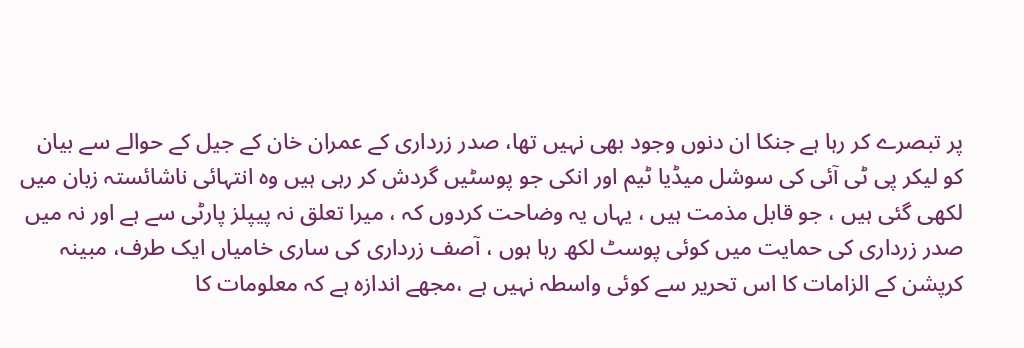پر تبصرے کر رہا ہے جنکا ان دنوں وجود بھی نہيں تھا، صدر زرداری کے عمران خان کے جيل کے حوالے سے بيان کو ليکر پی ٹی آئی کی سوشل ميڈيا ٹيم اور انکی جو پوسٹيں گردش کر رہی ہيں وہ انتہائی ناشائستہ زبان ميں لکھی گئی ہيں ، جو قابل مذمت ہيں ، يہاں يہ وضاحت کردوں کہ ، ميرا تعلق نہ پيپلز پارٹی سے ہے اور نہ ميں صدر زرداری کی حمايت ميں کوئی پوسٹ لکھ رہا ہوں ، آصف زرداری کی ساری خامياں ايک طرف، مبينہ کرپشن کے الزامات کا اس تحرير سے کوئی واسطہ نہيں ہے ،مجھے اندازہ ہے کہ معلومات کا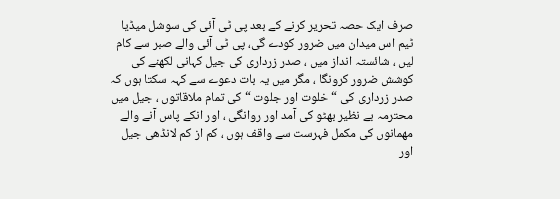صرف ايک حصہ تحرير کرنے کے بعد پی ٹی آئی کی سوشل ميڈيا ٹيم اس ميدان ميں ضرور کودے گی، پی ٹی آئی والے صبر سے کام ليں ، شائستہ انداز ميں ، صدر زرداری کی جيل کہانی لکھنے کی کوشش ضرور کرونگا ، مگر ميں يہ بات دعوے سے کہہ سکتا ہوں کہ صدر زرداری کی “خلوت اور جلوت “کی تمام ملاقاتوں ، جيل ميں محترمہ بے نظير بھٹو کی آمد اور روانگی ، اور انکے پاس آنے والے مھمانوں کی مکمل فہرست سے واقف ہوں ، کم از کم لانڈھی جيل اور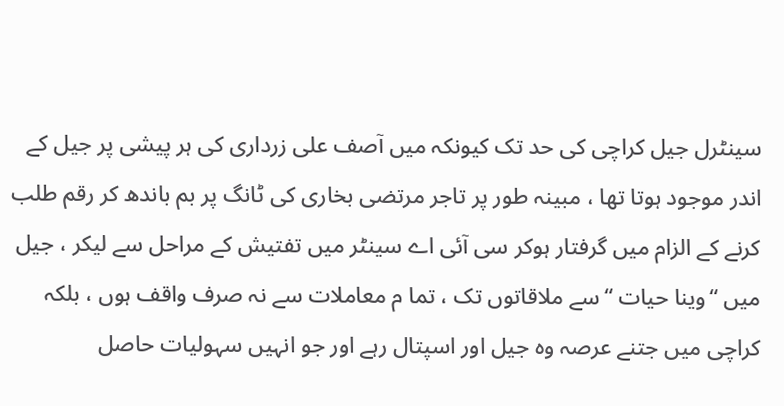سينٹرل جيل کراچی کی حد تک کيونکہ ميں آصف علی زرداری کی ہر پيشی پر جيل کے اندر موجود ہوتا تھا ، مبينہ طور پر تاجر مرتضی بخاری کی ٹانگ پر بم باندھ کر رقم طلب کرنے کے الزام ميں گرفتار ہوکر سی آئی اے سينٹر ميں تفتيش کے مراحل سے ليکر ، جيل ميں “وينا حيات “سے ملاقاتوں تک ، تما م معاملات سے نہ صرف واقف ہوں ، بلکہ کراچی ميں جتنے عرصہ وہ جيل اور اسپتال رہے اور جو انہيں سہوليات حاصل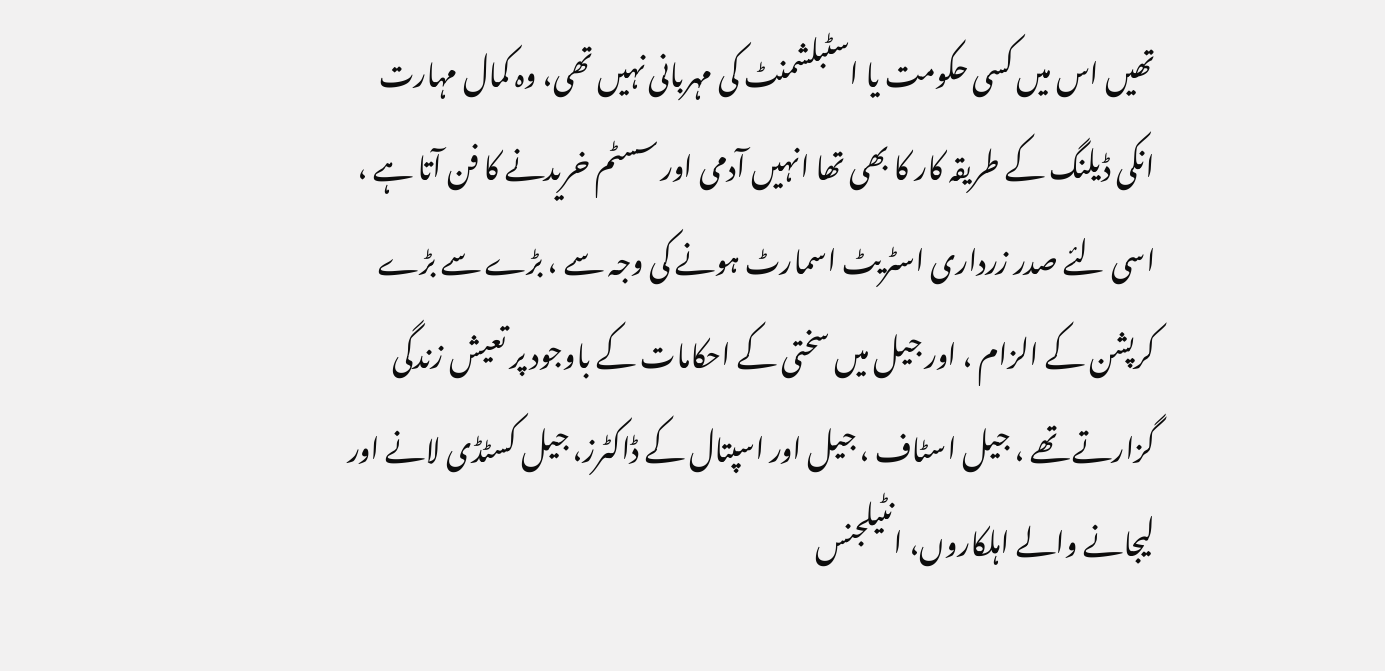تھيں اس ميں کسی حکومت يا اسٹبلشمنٹ کی مہربانی نہيں تھی، وہ کمال مہارت انکی ڈيلنگ کے طريقہ کار کا بھی تھا انہيں آدمی اور سسٹم خريدنے کا فن آتا ہے ، اسی لئے صدر زرداری اسٹريٹ اسمارٹ ہونے کی وجہ سے ، بڑے سے بڑے کرپشن کے الزام ، اور جيل ميں سختی کے احکامات کے باوجود پر تعيش زندگی گزارتے تھے ، جيل اسٹاف ، جيل اور اسپتال کے ڈاکٹرز، جيل کسٹڈی لانے اور ليجانے والے اہلکاروں، انٹيلجنس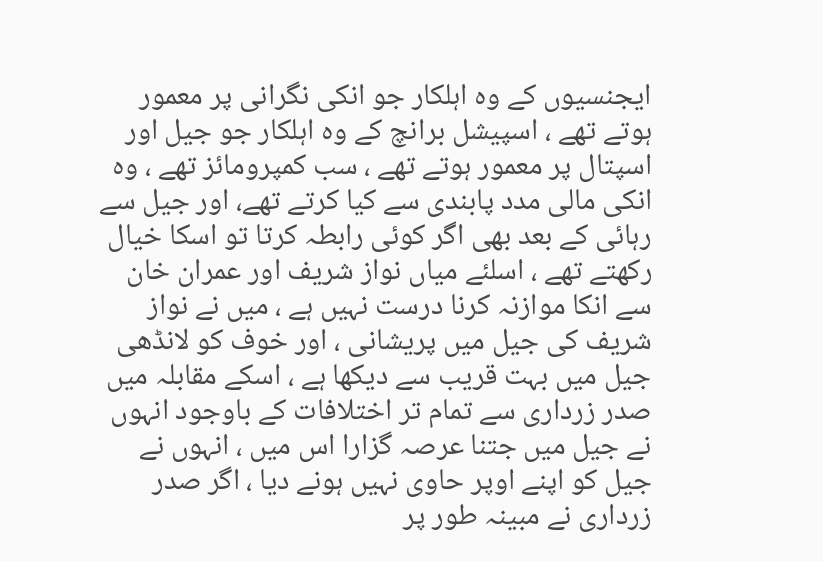ايجنسيوں کے وہ اہلکار جو انکی نگرانی پر معمور ہوتے تھے ، اسپيشل برانچ کے وہ اہلکار جو جيل اور اسپتال پر معمور ہوتے تھے ، سب کمپرومائز تھے ، وہ انکی مالی مدد پابندی سے کيا کرتے تھے، اور جيل سے رہائی کے بعد بھی اگر کوئی رابطہ کرتا تو اسکا خيال رکھتے تھے ، اسلئے مياں نواز شريف اور عمران خان سے انکا موازنہ کرنا درست نہيں ہے ، ميں نے نواز شريف کی جيل ميں پريشانی ، اور خوف کو لانڈھی جيل ميں بہت قريب سے ديکھا ہے ، اسکے مقابلہ ميں صدر زرداری سے تمام تر اختلافات کے باوجود انہوں نے جيل ميں جتنا عرصہ گزارا اس ميں ، انہوں نے جيل کو اپنے اوپر حاوی نہيں ہونے ديا ، اگر صدر زرداری نے مبينہ طور پر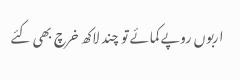اربوں روپے کمائے تو چند لاکھ خرچ بھی کئے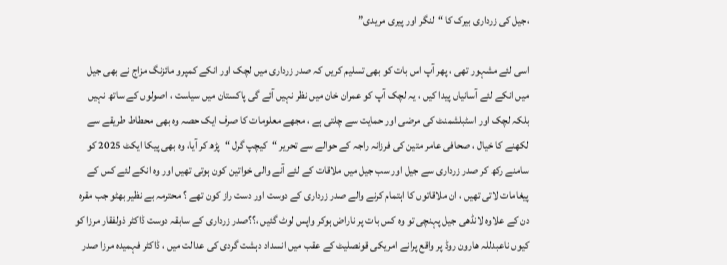،جيل کی زرداری بيرک کا “لنگر اور پيری مریدی”

اسی لئے مشہور تھی ، پھر آپ اس بات کو بھی تسليم کريں کہ صدر زرداری ميں لچک اور انکے کمپرو مائزنگ مزاج نے بھی جيل ميں انکے لئے آسانياں پيدا کيں ، يہ لچک آپ کو عمران خان ميں نظر نہيں آئے گی پاکستان ميں سياست ، اصولوں کے ساتھ نہيں بلکہ لچک اور اسٹبلشمنٹ کی مرضی اور حمايت سے چلتی ہے ، مجھے معلومات کا صرف ايک حصہ وہ بھی محطاط طريقے سے لکھنے کا خيال ، صحافی عامر متين کی فرزانہ راجہ کے حوالے سے تحرير “کيچپ گرل “پڑھ کر آيا، وہ بھی پيکا ايکٹ 2025 کو سامنے رکھ کر صدر زرداری سے جيل اور سب جيل ميں ملاقات کے لئے آنے والی خواتين کون ہوتی تھيں اور وہ انکے لئے کس کے پيغامات لاتی تھيں ، ان ملاقاتوں کا اہتمام کرنے والے صدر زرداری کے دوست اور دست راز کون تھے ؟ محترمہ بے نظير بھٹو جب مقرہ دن کے علاوہ لانڈھی جيل پہنچی تو وہ کس بات پر ناراض ہوکر واپس لوٹ گئيں ،؟؟صدر زرداری کے سابقہ دوست ڈاکٹر ذولفقار مرزا کو کيوں ناعبدللہ ھارون روڈ پر واقع پرانے امريکی قونصليٹ کے عقب ميں انسداد دہشت گردی کی عدالت ميں ، ڈاکٹر فہميدہ مرزا صدر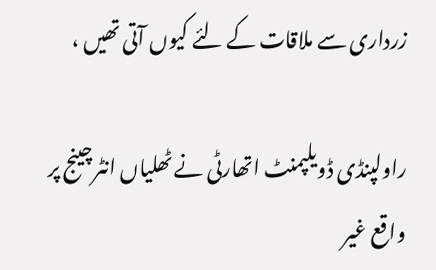زرداری سے ملاقات کے لئے کيوں آتی تھيں ،

راولپنڈی ڈویلپمنٹ اتھارٹی نے ٹھلیاں انٹرچینج پر واقع غیر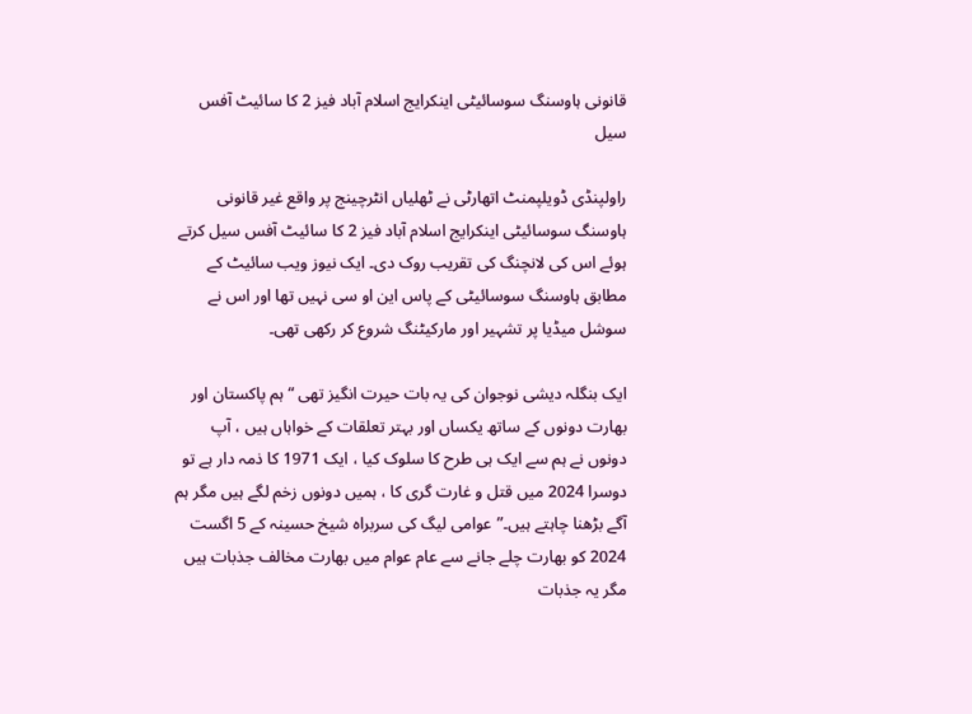قانونی ہاوسنگ سوسائیٹی اینکرایج اسلام آباد فیز 2 کا سائیٹ آفس سیل

راولپنڈی ڈویلپمنٹ اتھارٹی نے ٹھلیاں انٹرچینج پر واقع غیر قانونی ہاوسنگ سوسائیٹی اینکرایج اسلام آباد فیز 2 کا سائیٹ آفس سیل کرتے ہوئے اس کی لانچنگ کی تقریب روک دی۔ ایک نیوز ویب سائیٹ کے مطابق ہاوسنگ سوسائیٹی کے پاس این او سی نہیں تھا اور اس نے سوشل میڈیا پر تشہیر اور مارکیٹنگ شروع کر رکھی تھی۔

ایک بنگلہ دیشی نوجوان کی یہ بات حیرت انگیز تھی “ہم پاکستان اور بھارت دونوں کے ساتھ یکساں اور بہتر تعلقات کے خواہاں ہیں ، آپ دونوں نے ہم سے ایک ہی طرح کا سلوک کیا ، ایک 1971 کا ذمہ دار ہے تو دوسرا 2024 میں قتل و غارت گری کا ، ہمیں دونوں زخم لگے ہیں مگر ہم آگے بڑھنا چاہتے ہیں۔”عوامی لیگ کی سربراہ شیخ حسینہ کے 5 اگست 2024 کو بھارت چلے جانے سے عام عوام میں بھارت مخالف جذبات ہیں مگر یہ جذبات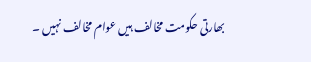بھارتی حکومت مخالف ہیں عوام مخالف نہیں ۔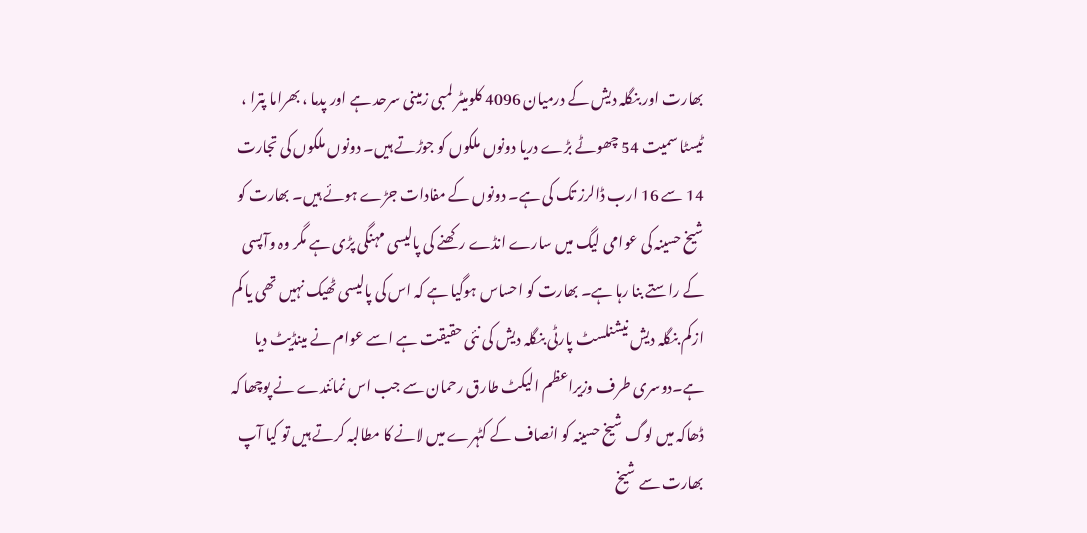بھارت اور بنگلہ دیش کے درمیان 4096 کلومیٹر لمبی زمینی سرحد ہے اور پدما ، بھراما پترا ، ٹیسٹا سمیت 54 چھوٹے بڑے دریا دونوں ملکوں کو جوڑتے ہیں۔ دونوں ملکوں کی تجارت 14 سے 16 ارب ڈالرز تک کی ہے۔ دونوں کے مفادات جڑے ہوئے ہیں۔ بھارت کو شیخ حسینہ کی عوامی لیگ میں سارے انڈے رکھنے کی پالیسی مہنگی پڑی ہے مگر وہ وآپسی کے راستے بنا رہا ہے۔ بھارت کو احساس ہوگیا ہے کہ اس کی پالیسی ٹھیک نہیں تھی یا کم ازکم بنگلہ دیش نیشنلسٹ پارٹی بنگلہ دیش کی نئی حقیقت ہے اسے عوام نے مینڈیٹ دیا ہے۔دوسری طرف وزیراعظم الیکٹ طارق رحمان سے جب اس نمائندے نے پوچھا کہ ڈھاکہ میں لوگ شیخ حسینہ کو انصاف کے کٹہرے میں لانے کا مطالبہ کرتے ہیں تو کیا آپ بھارت سے شیخ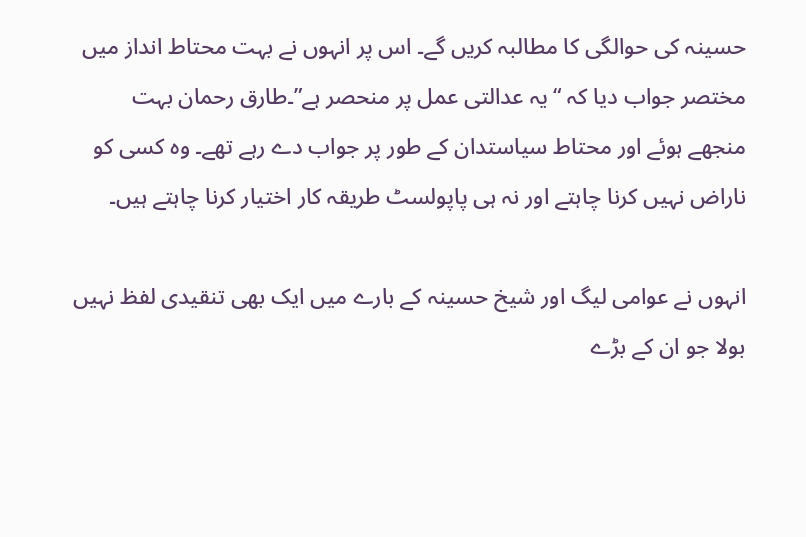حسینہ کی حوالگی کا مطالبہ کریں گے۔ اس پر انہوں نے بہت محتاط انداز میں مختصر جواب دیا کہ “ یہ عدالتی عمل پر منحصر ہے”۔طارق رحمان بہت منجھے ہوئے اور محتاط سیاستدان کے طور پر جواب دے رہے تھے۔ وہ کسی کو ناراض نہیں کرنا چاہتے اور نہ ہی پاپولسٹ طریقہ کار اختیار کرنا چاہتے ہیں۔

انہوں نے عوامی لیگ اور شیخ حسینہ کے بارے میں ایک بھی تنقیدی لفظ نہیں بولا جو ان کے بڑے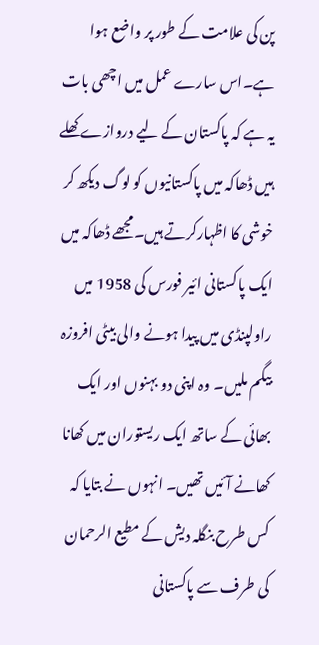پن کی علامت کے طور پر واضع ہوا ہے۔اس سارے عمل میں اچھی بات یہ ہے کہ پاکستان کے لیے دروازے کھلے ہیں ڈھاکہ میں پاکستانیوں کو لوگ دیکھ کر خوشی کا اظہارکرتے ہیں۔مجھے ڈھاکہ میں ایک پاکستانی ائیر فورس کی 1958 میں راولپنڈی میں پیدا ہونے والی بیٹی افروزہ بیگم ملیں۔ وہ اپنی دو بہنوں اور ایک بھائی کے ساتھ ایک ریستوران میں کھانا کھانے آئیں تھیں۔ انہوں نے بتایا کہ کس طرح بنگلہ دیش کے مطیع الرحمان کی طرف سے پاکستانی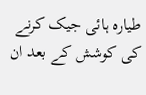طیارہ ہائی جیک کرنے کی کوشش کے بعد ان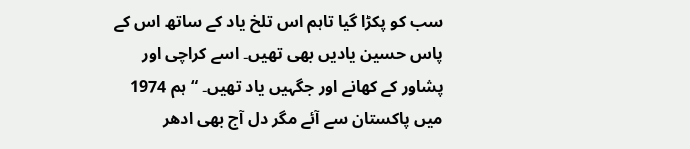سب کو پکڑا گیا تاہم اس تلخ یاد کے ساتھ اس کے پاس حسین یادیں بھی تھیں۔ اسے کراچی اور پشاور کے کھانے اور جگہیں یاد تھیں۔ “ ہم 1974 میں پاکستان سے آئے مگر دل آج بھی ادھر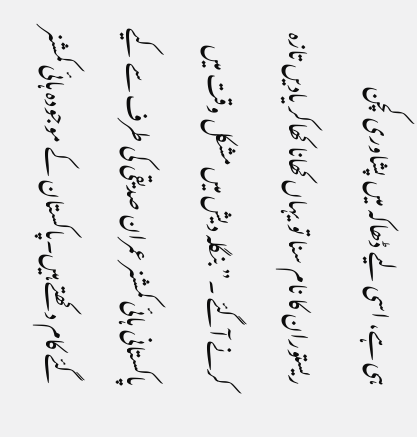ہی ہے، اسی لیے ڈھاکہ میں پشاوری کچن ریستوران کا نام سنا تو یہاں کھانا کھاکر یادیں تازہ کرنے آگئے ۔” بنگلہ دیش میں مشکل وقت میں پاکستانی ہائی کمشنر عمران صدیقی کی طرف سے کیے گئے کام دکھتے ہیں۔پاکستان کے موجودہ ہائی کمشنر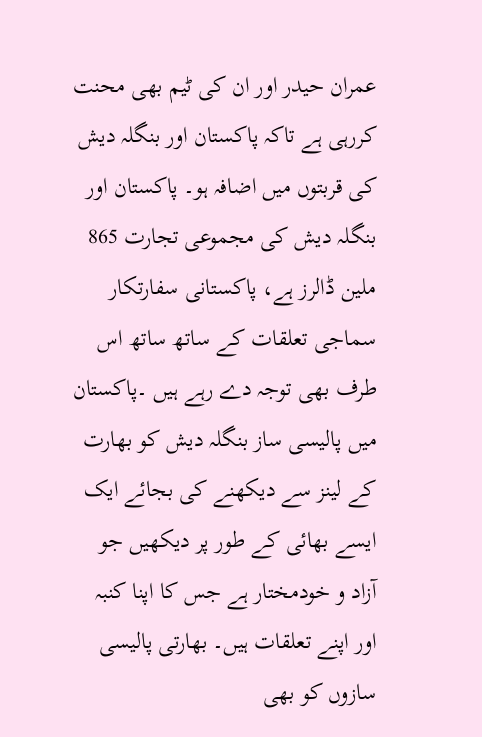عمران حیدر اور ان کی ٹیم بھی محنت کررہی ہے تاکہ پاکستان اور بنگلہ دیش کی قربتوں میں اضافہ ہو۔ پاکستان اور بنگلہ دیش کی مجموعی تجارت 865 ملین ڈالرز ہے، پاکستانی سفارتکار سماجی تعلقات کے ساتھ ساتھ اس طرف بھی توجہ دے رہے ہیں ۔پاکستان میں پالیسی ساز بنگلہ دیش کو بھارت کے لینز سے دیکھنے کی بجائے ایک ایسے بھائی کے طور پر دیکھیں جو آزاد و خودمختار ہے جس کا اپنا کنبہ اور اپنے تعلقات ہیں۔ بھارتی پالیسی سازوں کو بھی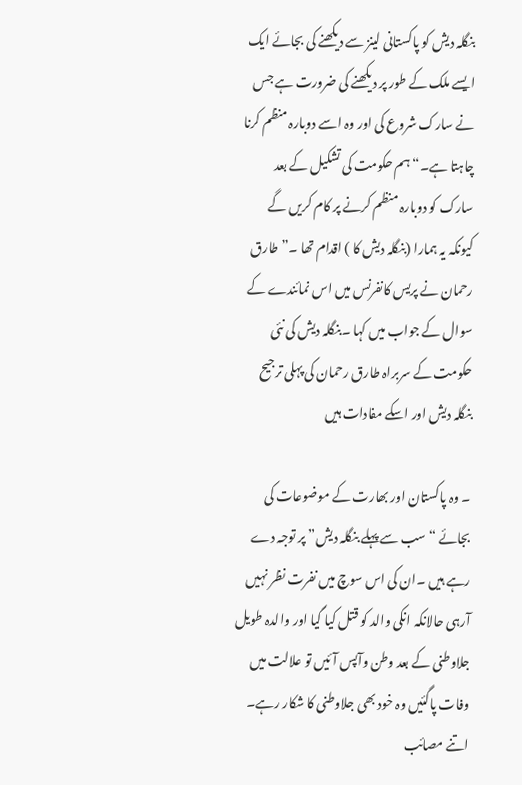بنگلہ دیش کو پاکستانی لینز سے دیکھنے کی بجائے ایک ایسے ملک کے طور پر دیکھنے کی ضرورت ہے جس نے سارک شروع کی اور وہ اسے دوبارہ منظم کرنا چاہتا ہے۔“ ہم حکومت کی تشکیل کے بعد سارک کو دوبارہ منظم کرنے پر کام کریں گے کیونکہ یہ ہمارا (بنگلہ دیش کا ) اقدام تھا ۔” طارق رحمان نے پریس کانفرنس میں اس نمائندے کے سوال کے جواب میں کہا ۔بنگلہ دیش کی نئی حکومت کے سربراہ طارق رحمان کی پہلی ترجیح بنگلہ دیش اور اسکے مفادات ہیں

۔ وہ پاکستان اور بھارت کے موضوعات کی بجائے “ سب سے پہلے بنگلہ دیش” پر توجہ دے رہے ہیں ۔ان کی اس سوچ میں نفرت نظر نہیں آرہی حالانکہ انکی والد کو قتل کیا گیا اور والدہ طویل جلاوطنی کے بعد وطن وآپس آئیں تو علالت میں وفات پاگئیں وہ خود بھی جلاوطنی کا شکار رہے۔ اتنے مصائب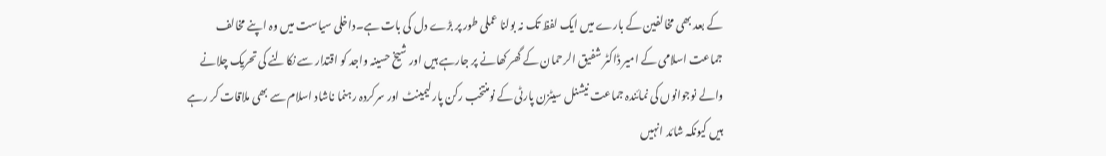کے بعد بھی مخالفین کے بارے میں ایک لفظ تک نہ بولنا عملی طور پر بڑے دل کی بات ہے۔داخلی سیاست میں وہ اپنے مخالف جماعت اسلامی کے امیر ڈاکٹر شفیق الرحمان کے گھر کھانے پر جارہے ہیں اور شیخ حسینہ واجد کو اقتدار سے نکالنے کی تحریک چلانے والے نوجوانوں کی نمائندہ جماعت نیشنل سیٹزن پارٹی کے نومنتخب رکن پارلیمینٹ اور سرکردہ رہنما ناشاد اسلام سے بھی ملاقات کر رہے ہیں کیونکہ شائد انہیں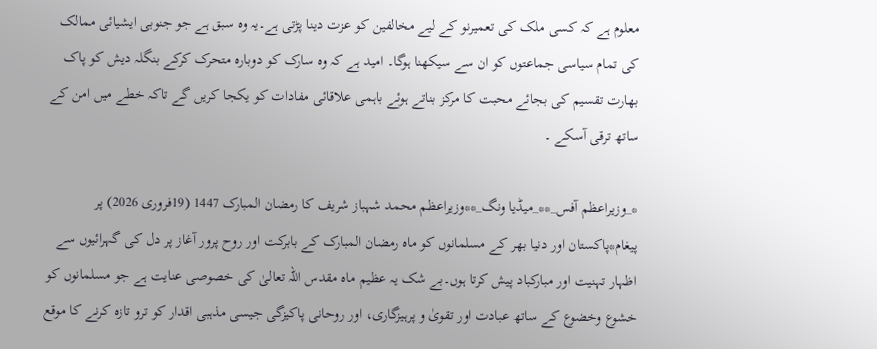معلوم ہے کہ کسی ملک کی تعمیرنو کے لیے مخالفین کو عزت دینا پڑتی ہے۔یہ وہ سبق ہے جو جنوبی ایشیائی ممالک کی تمام سیاسی جماعتوں کو ان سے سیکھنا ہوگا۔ امید ہے کہ وہ سارک کو دوبارہ متحرک کرکے بنگلہ دیش کو پاک بھارت تقسیم کی بجائے محبت کا مرکز بناتے ہوئے باہمی علاقائی مفادات کو یکجا کریں گے تاکہ خطے میں امن کے ساتھ ترقی آسکے ۔

*_وزیراعظم آفس_**_میڈیا ونگ_**وزیراعظم محمد شہباز شریف کا رمضان المبارک 1447 (19فروری 2026) پر پیغام*پاکستان اور دنیا بھر کے مسلمانوں کو ماہ رمضان المبارک کے بابرکت اور روح پرور آغاز پر دل کی گہرائیوں سے اظہار تہنیت اور مبارکباد پیش کرتا ہوں۔بے شک یہ عظیم ماہ مقدس اللہ تعالیٰ کی خصوصی عنایت ہے جو مسلمانوں کو خشوع وخضوع کے ساتھ عبادت اور تقویٰ و پرہیزگاری، اور روحانی پاکیزگی جیسی مذہبی اقدار کو ترو تازہ کرنے کا موقع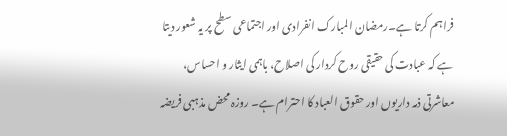فراہم کرتا ہے۔رمضان المبارک انفرادی اور اجتماعی سطح پر یہ شعور دیتا ہے کہ عبادت کی حقیقی روح کردار کی اصلاح، باہمی ایثار و احساس، معاشرتی ذمہ داریوں اور حقوق العباد کا احترام ہے۔ روزہ محض مذہبی فریضہ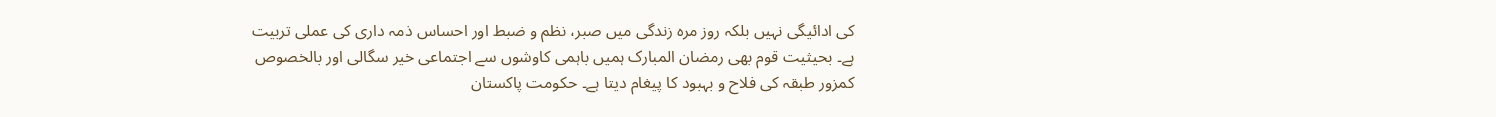کی ادائیگی نہیں بلکہ روز مرہ زندگی میں صبر، نظم و ضبط اور احساس ذمہ داری کی عملی تربیت ہے۔ بحیثیت قوم بھی رمضان المبارک ہمیں باہمی کاوشوں سے اجتماعی خیر سگالی اور بالخصوص کمزور طبقہ کی فلاح و بہبود کا پیغام دیتا ہے۔ حکومت پاکستان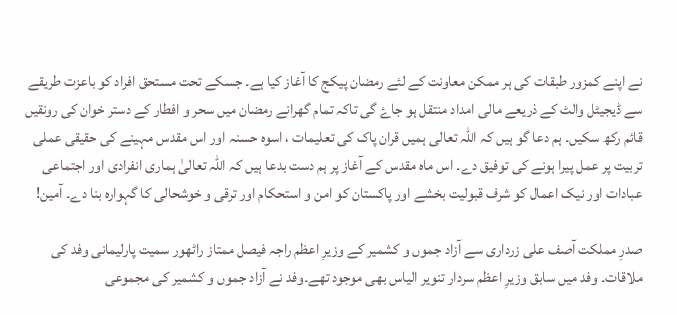نے اپنے کمزور طبقات کی ہر ممکن معاونت کے لئے رمضان پیکج کا آغاز کیا ہے۔ جسکے تحت مستحق افراد کو باعزت طریقے سے ڈیجیٹل والٹ کے ذریعے مالی امداد منتقل ہو جاۓ گی تاکہ تمام گھرانے رمضان میں سحر و افطار کے دستر خوان کی رونقیں قائم رکھ سکیں۔ ہم دعا گو ہیں کہ اللہ تعالی ہمیں قران پاک کی تعلیمات ، اسوہ حسنہ اور اس مقدس مہینے کی حقیقی عملی تربیت پر عمل پیرا ہونے کی توفیق دے۔ اس ماہ مقدس کے آغاز پر ہم دست بدعا ہیں کہ اللہ تعالیٰ ہماری انفرادی اور اجتماعی عبادات اور نیک اعمال کو شرف قبولیت بخشے اور پاکستان کو امن و استحکام اور ترقی و خوشحالی کا گہوارہ بنا دے۔ آمین!

صدرِ مملکت آصف علی زرداری سے آزاد جموں و کشمیر کے وزیرِ اعظم راجہ فیصل ممتاز راٹھور سمیت پارلیمانی وفد کی ملاقات۔ وفد میں سابق وزیرِ اعظم سردار تنویر الیاس بھی موجود تھے۔وفد نے آزاد جموں و کشمیر کی مجموعی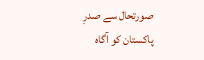صورتحال سے صدرِ پاکستان کو آگاہ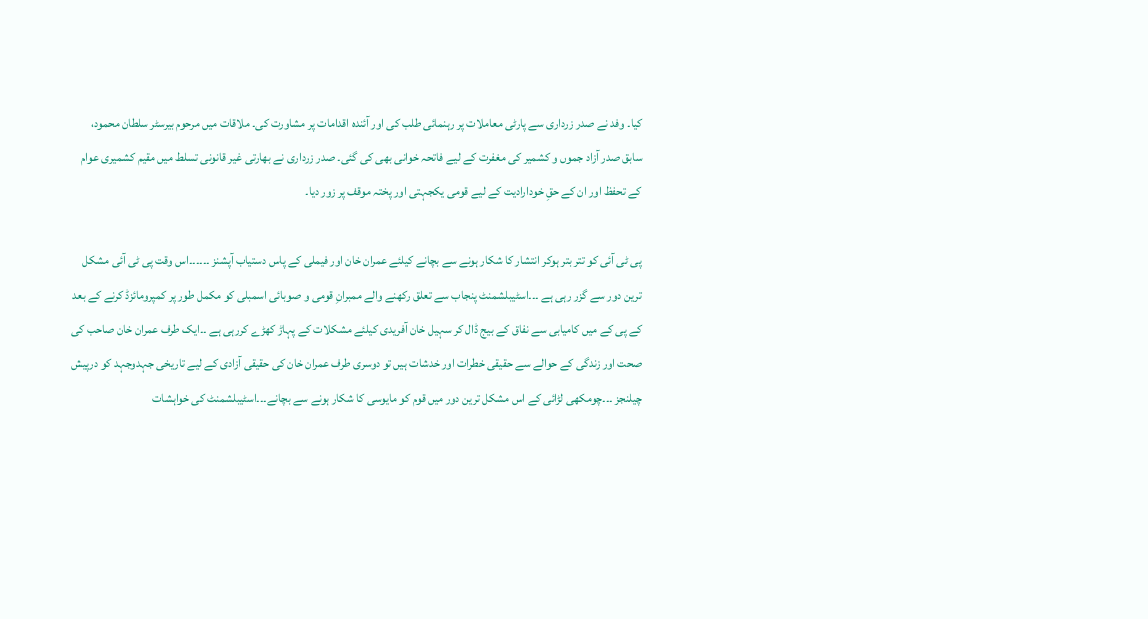کیا۔ وفد نے صدر زرداری سے پارٹی معاملات پر رہنمائی طلب کی اور آئندہ اقدامات پر مشاورت کی۔ ملاقات میں مرحوم بیرسٹر سلطان محمود، سابق صدر آزاد جموں و کشمیر کی مغفرت کے لیے فاتحہ خوانی بھی کی گئی۔ صدر زرداری نے بھارتی غیر قانونی تسلط میں مقیم کشمیری عوام کے تحفظ اور ان کے حقِ خودارادیت کے لیے قومی یکجہتی اور پختہ موقف پر زور دیا۔

پی ٹی آئی کو تتر بتر ہوکر انتشار کا شکار ہونے سے بچانے کیلئے عمران خان اور فیملی کے پاس دستیاب آپشنز ۔۔۔۔۔۔اس وقت پی ٹی آئی مشکل ترین دور سے گزر رہی ہے ۔۔۔اسٹیبلشمنٹ پنجاب سے تعلق رکھنے والے ممبرانِ قومی و صوبائی اسمبلی کو مکمل طور پر کمپرومائزڈ کرنے کے بعد کے پی کے میں کامیابی سے نفاق کے بیج ڈال کر سہیل خان آفریدی کیلئے مشکلات کے پہاڑ کھڑے کررہی ہے ۔۔ایک طرف عمران خان صاحب کی صحت اور زندگی کے حوالے سے حقیقی خطرات اور خدشات ہیں تو دوسری طرف عمران خان کی حقیقی آزادی کے لیے تاریخی جہدوجہد کو درپیش چیلنجز ۔۔۔چومکھی لڑائی کے اس مشکل ترین دور میں قوم کو مایوسی کا شکار ہونے سے بچانے۔۔۔اسٹیبلشمنٹ کی خواہشات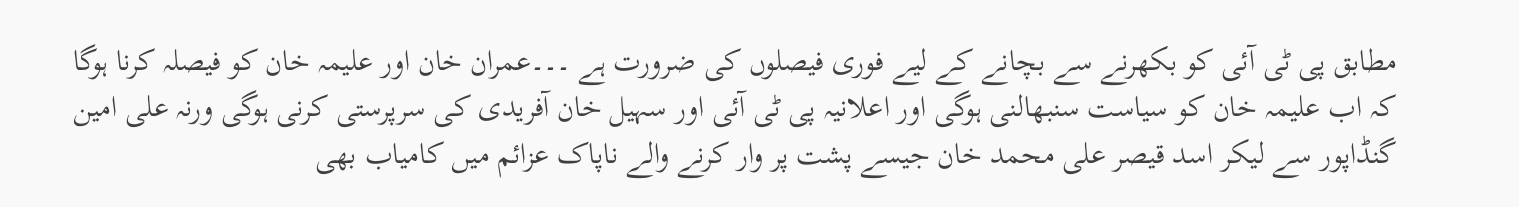مطابق پی ٹی آئی کو بکھرنے سے بچانے کے لیے فوری فیصلوں کی ضرورت ہے ۔۔۔عمران خان اور علیمہ خان کو فیصلہ کرنا ہوگا کہ اب علیمہ خان کو سیاست سنبھالنی ہوگی اور اعلانیہ پی ٹی آئی اور سہیل خان آفریدی کی سرپرستی کرنی ہوگی ورنہ علی امین گنڈاپور سے لیکر اسد قیصر علی محمد خان جیسے پشت پر وار کرنے والے ناپاک عزائم میں کامیاب بھی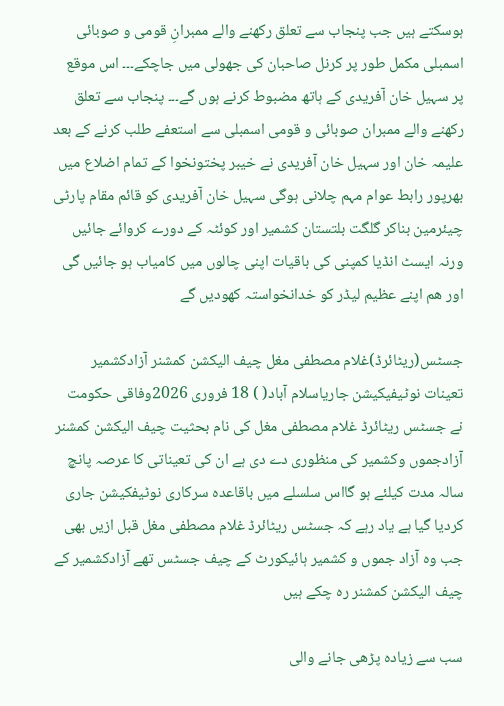ہوسکتے ہیں جب پنجاب سے تعلق رکھنے والے ممبرانِ قومی و صوبائی اسمبلی مکمل طور پر کرنل صاحبان کی جھولی میں جاچکے۔۔۔ اس موقع پر سہیل خان آفریدی کے ہاتھ مضبوط کرنے ہوں گے۔۔۔ پنجاب سے تعلق رکھنے والے ممبران صوبائی و قومی اسمبلی سے استعفے طلب کرنے کے بعد علیمہ خان اور سہیل خان آفریدی نے خیبر پختونخوا کے تمام اضلاع میں بھرپور رابط عوام مہم چلانی ہوگی سہیل خان آفریدی کو قائم مقام پارٹی چیئرمین بناکر گلگت بلتستان کشمیر اور کوئٹہ کے دورے کروائے جائیں ورنہ ایسٹ انڈیا کمپنی کی باقیات اپنی چالوں میں کامیاب ہو جائیں گی اور ھم اپنے عظیم لیڈر کو خدانخواستہ کھودیں گے

جسٹس(ریٹائرڈ)غلام مصطفی مغل چیف الیکشن کمشنر آزادکشمیر تعینات نوٹیفیکیشن جاریاسلام آباد( ) 18 فروری 2026وفاقی حکومت نے جسٹس ریٹائرڈ غلام مصطفی مغل کی نام بحثیت چیف الیکشن کمشنر آزادجموں وکشمیر کی منظوری دے دی ہے ان کی تعیناتی کا عرصہ پانچ سالہ مدت کیلئے ہو گااس سلسلے میں باقاعدہ سرکاری نوٹیفکیشن جاری کردیا گیا ہے یاد رہے کہ جسٹس ریٹائرڈ غلام مصطفی مغل قبل ازیں بھی جب وہ آزاد جموں و کشمیر ہائیکورٹ کے چیف جسٹس تھے آزادکشمیر کے چیف الیکشن کمشنر رہ چکے ہیں

سب سے زیادہ پڑھی جانے والی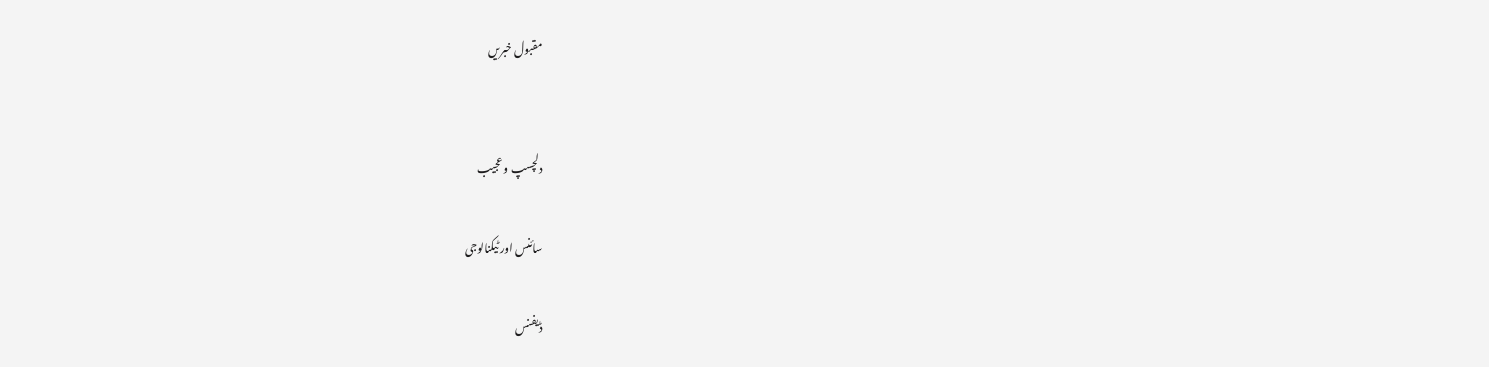مقبول خبریں


دلچسپ و عجیب

سائنس اور ٹیکنالوجی

ڈیفنس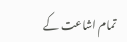تمام اشاعت کے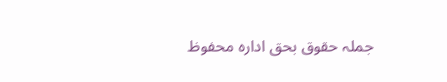جملہ حقوق بحق ادارہ محفوظ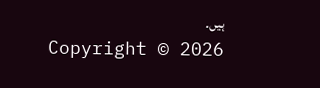ہیں۔
Copyright © 2026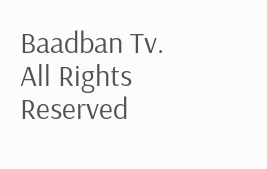Baadban Tv. All Rights Reserved